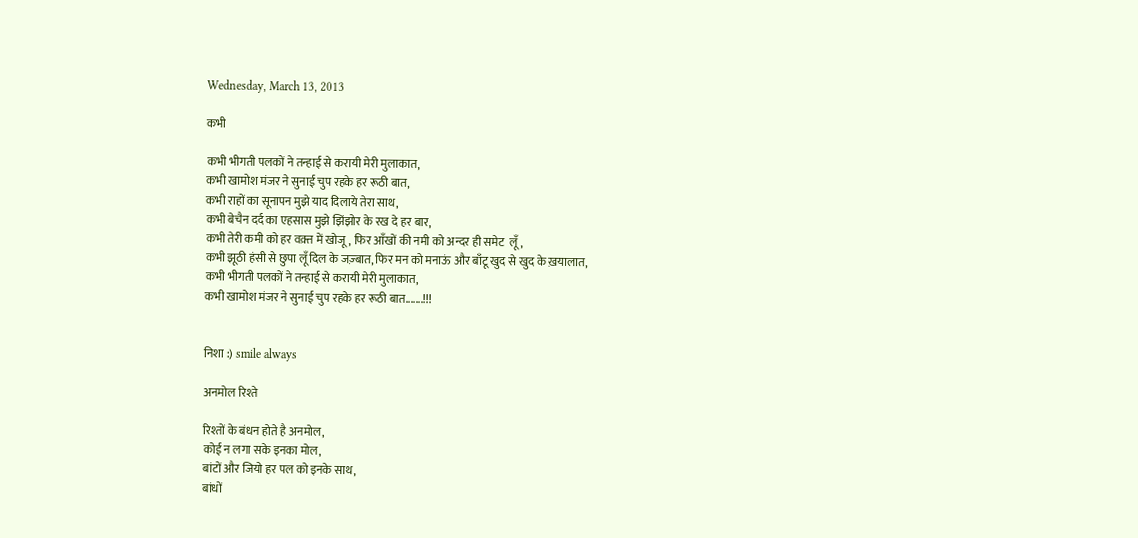Wednesday, March 13, 2013

कभी

कभी भीगती पलकों ने तन्हाई से करायी मेरी मुलाकात,
कभी खामोश मंजर ने सुनाई चुप रहके हर रूठी बात,
कभी राहों का सूनापन मुझे याद दिलाये तेरा साथ,
कभी बेचैन दर्द का एहसास मुझे झिंझोर के रख दे हर बार,
कभी तेरी कमी को हर वक़्त में खोजू, फिर आँखों की नमी को अन्दर ही समेट  लूँ,
कभी झूठी हंसी से छुपा लूँ दिल के जज़्बात, फिर मन को मनाऊं और बाँटू खुद से खुद के ख़यालात,
कभी भीगती पलकों ने तन्हाई से करायी मेरी मुलाकात,
कभी खामोश मंजर ने सुनाई चुप रहके हर रूठी बात.......!!!


निशा :) smile always

अनमोल रिश्ते

रिश्तों के बंधन होते है अनमोल,
कोई न लगा सके इनका मोल,
बांटों और जियो हर पल को इनके साथ,
बांधों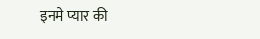इनमे प्यार की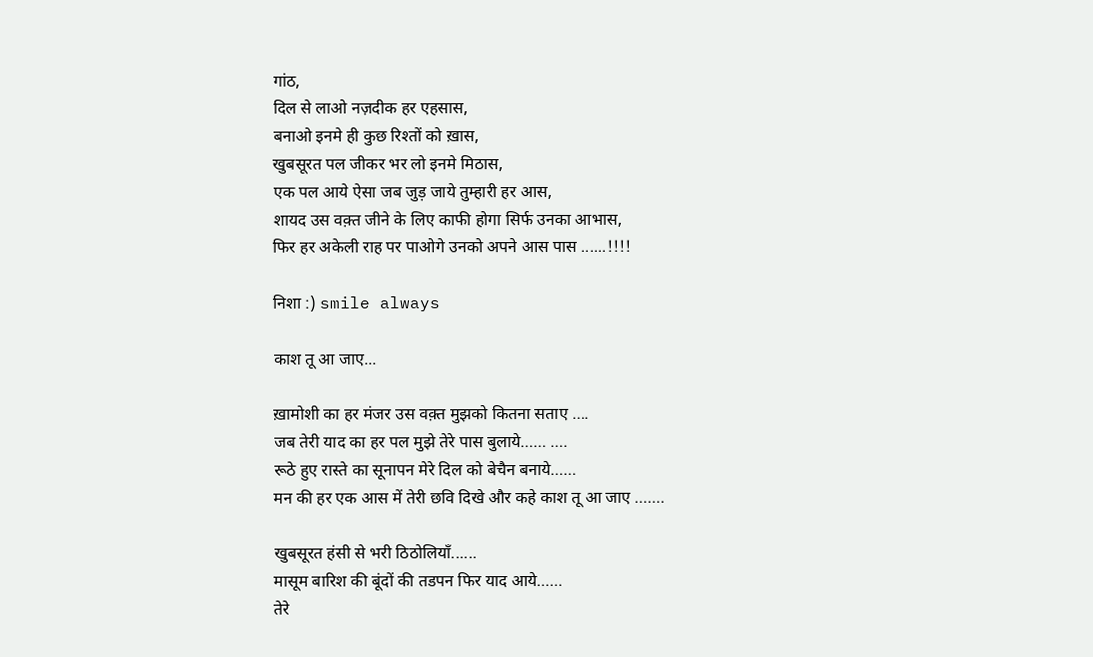गांठ,
दिल से लाओ नज़दीक हर एहसास,
बनाओ इनमे ही कुछ रिश्तों को ख़ास,
खुबसूरत पल जीकर भर लो इनमे मिठास,
एक पल आये ऐसा जब जुड़ जाये तुम्हारी हर आस,
शायद उस वक़्त जीने के लिए काफी होगा सिर्फ उनका आभास,
फिर हर अकेली राह पर पाओगे उनको अपने आस पास ......!!!!

निशा :) smile always

काश तू आ जाए...

ख़ामोशी का हर मंजर उस वक़्त मुझको कितना सताए ….
जब तेरी याद का हर पल मुझे तेरे पास बुलाये…… ….
रूठे हुए रास्ते का सूनापन मेरे दिल को बेचैन बनाये……
मन की हर एक आस में तेरी छवि दिखे और कहे काश तू आ जाए …….

खुबसूरत हंसी से भरी ठिठोलियाँ......
मासूम बारिश की बूंदों की तडपन फिर याद आये……
तेरे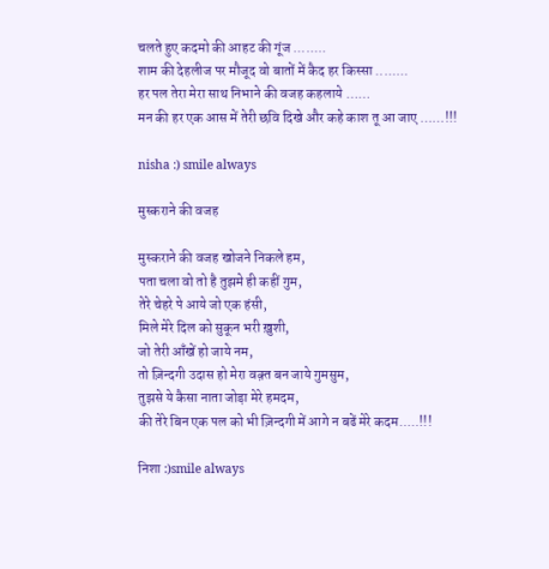चलते हुए कदमो की आहट की गूंज ........
शाम की देहलीज पर मौजूद वो बातों में कैद हर किस्सा ........
हर पल तेरा मेरा साथ निभाने की वजह कहलाये ……
मन की हर एक आस में तेरी छवि दिखे और कहे काश तू आ जाए ……!!!

nisha :) smile always

मुस्कराने की वजह

मुस्कराने की वजह खोजने निकले हम,
पता चला वो तो है तुझमे ही कहीं गुम,
तेरे चेहरे पे आये जो एक हंसी,
मिले मेरे दिल को सुकून भरी ख़ुशी,
जो तेरी आँखें हो जाये नम,
तो ज़िन्दगी उदास हो मेरा वक़्त बन जाये गुमसुम,
तुझसे ये कैसा नाता जोड़ा मेरे हमदम,
की तेरे बिन एक पल को भी ज़िन्दगी में आगे न बढें मेरे कदम.....!!!

निशा :)smile always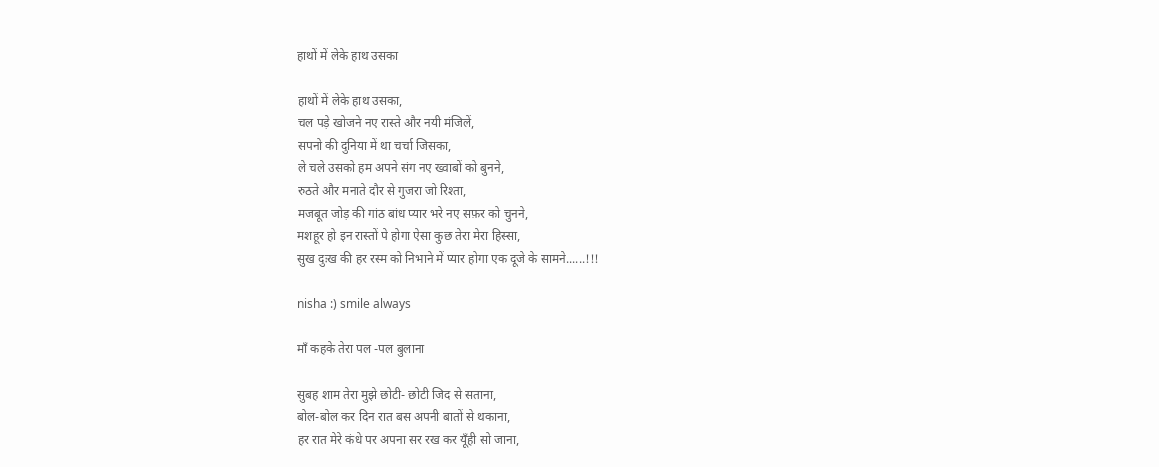हाथों में लेके हाथ उसका

हाथों में लेके हाथ उसका,
चल पड़े खोजने नए रास्ते और नयी मंजिलें,
सपनो की दुनिया में था चर्चा जिसका,
ले चले उसको हम अपने संग नए ख्वाबों को बुनने,
रुठते और मनाते दौर से गुजरा जो रिश्ता,
मजबूत जोड़ की गांठ बांध प्यार भरे नए सफ़र को चुनने,
मशहूर हो इन रास्तों पे होगा ऐसा कुछ तेरा मेरा हिस्सा,
सुख दुःख की हर रस्म को निभाने में प्यार होगा एक दूजे के सामने......!!!

nisha :) smile always

माँ कहके तेरा पल -पल बुलाना

सुबह शाम तेरा मुझे छोटी- छोटी जिद से सताना,
बोल-बोल कर दिन रात बस अपनी बातों से थकाना,
हर रात मेरे कंधे पर अपना सर रख कर यूँही सो जाना,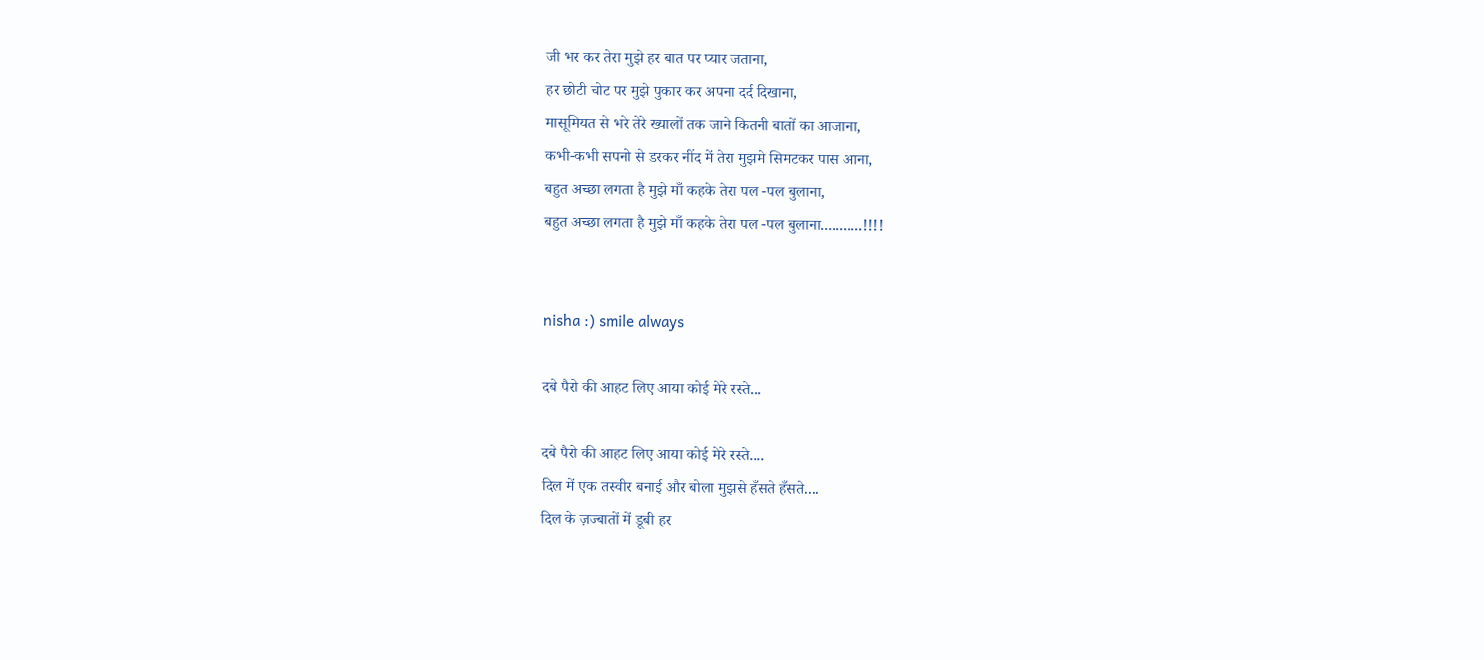जी भर कर तेरा मुझे हर बात पर प्यार जताना,
हर छोटी चोट पर मुझे पुकार कर अपना दर्द दिखाना,
मासूमियत से भरे तेरे ख्यालों तक जाने कितनी बातों का आजाना,
कभी-कभी सपनो से डरकर नींद में तेरा मुझमे सिमटकर पास आना,
बहुत अच्छा लगता है मुझे माँ कहके तेरा पल -पल बुलाना,
बहुत अच्छा लगता है मुझे माँ कहके तेरा पल -पल बुलाना...........!!!!


nisha :) smile always

दबे पैरो की आहट लिए आया कोई मेरे रस्ते...

दबे पैरो की आहट लिए आया कोई मेरे रस्ते....
दिल में एक तस्वीर बनाई और बोला मुझसे हँसते हँसते....
दिल के ज़ज्बातों में डूबी हर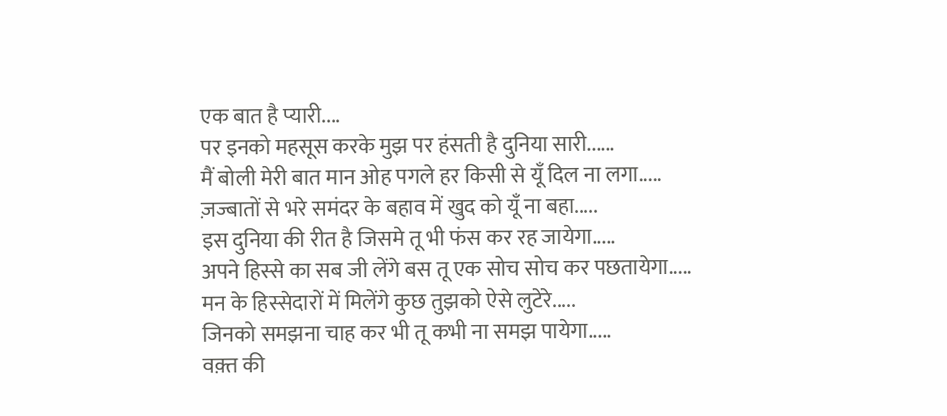एक बात है प्यारी....
पर इनको महसूस करके मुझ पर हंसती है दुनिया सारी......
मैं बोली मेरी बात मान ओह पगले हर किसी से यूँ दिल ना लगा.....
ज़ज्बातों से भरे समंदर के बहाव में खुद को यूँ ना बहा.....
इस दुनिया की रीत है जिसमे तू भी फंस कर रह जायेगा.....
अपने हिस्से का सब जी लेंगे बस तू एक सोच सोच कर पछतायेगा.....
मन के हिस्सेदारों में मिलेंगे कुछ तुझको ऐसे लुटेरे.....
जिनको समझना चाह कर भी तू कभी ना समझ पायेगा.....
वक़्त की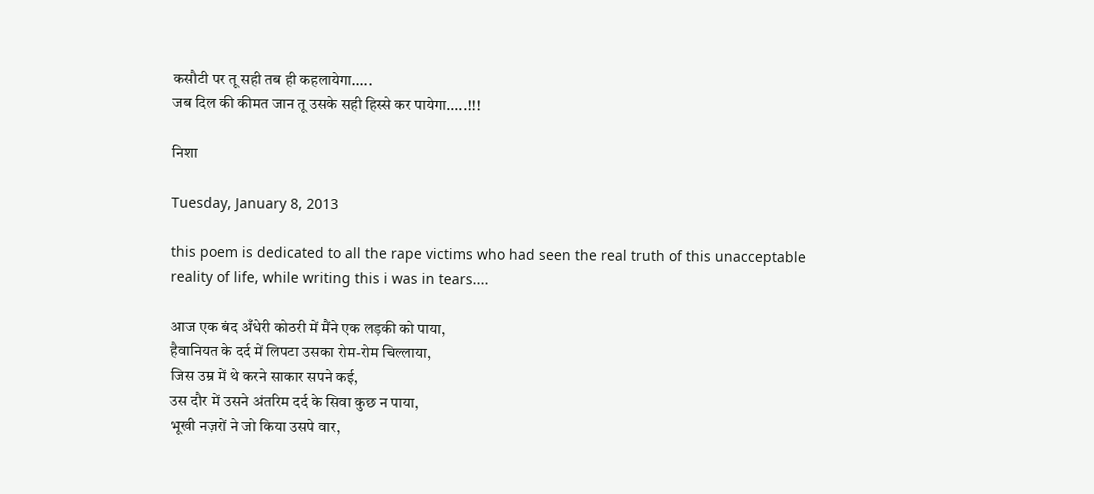कसौटी पर तू सही तब ही कहलायेगा.....
जब दिल की कीमत जान तू उसके सही हिस्से कर पायेगा.....!!!

निशा

Tuesday, January 8, 2013

this poem is dedicated to all the rape victims who had seen the real truth of this unacceptable reality of life, while writing this i was in tears....

आज एक बंद अँधेरी कोठरी में मैंने एक लड़की को पाया,
हैवानियत के दर्द में लिपटा उसका रोम-रोम चिल्लाया,
जिस उम्र में थे करने साकार सपने कई,
उस दौर में उसने अंतरिम दर्द के सिवा कुछ न पाया,
भूखी नज़रों ने जो किया उसपे वार,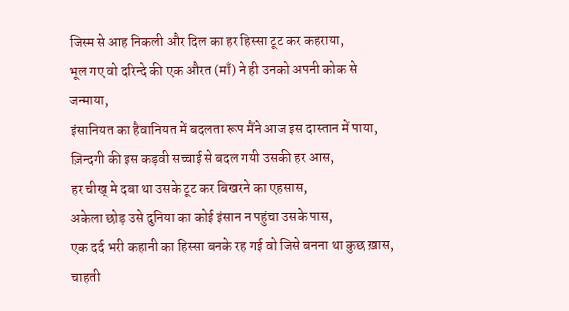जिस्म से आह निकली और दिल का हर हिस्सा टूट कर कहराया,
भूल गए वो दरिन्दे की एक औरत (माँ) ने ही उनको अपनी कोक से जन्माया,
इंसानियत का हैवानियत में बदलता रूप मैंने आज इस दास्तान में पाया,
ज़िन्दगी की इस कड़वी सच्चाई से बदल गयी उसकी हर आस,
हर चीख् मे दबा था उसके टूट कर बिखरने का एहसास,
अकेला छोड़ उसे दुनिया का कोई इंसान न पहुंचा उसके पास,
एक दर्द भरी कहानी का हिस्सा बनके रह गई वो जिसे बनना था कुछ ख़ास,
चाहती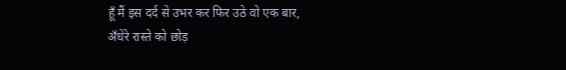हूँ मैं इस दर्द से उभर कर फिर उठे वो एक बार,
अँधेरे रास्ते को छोड़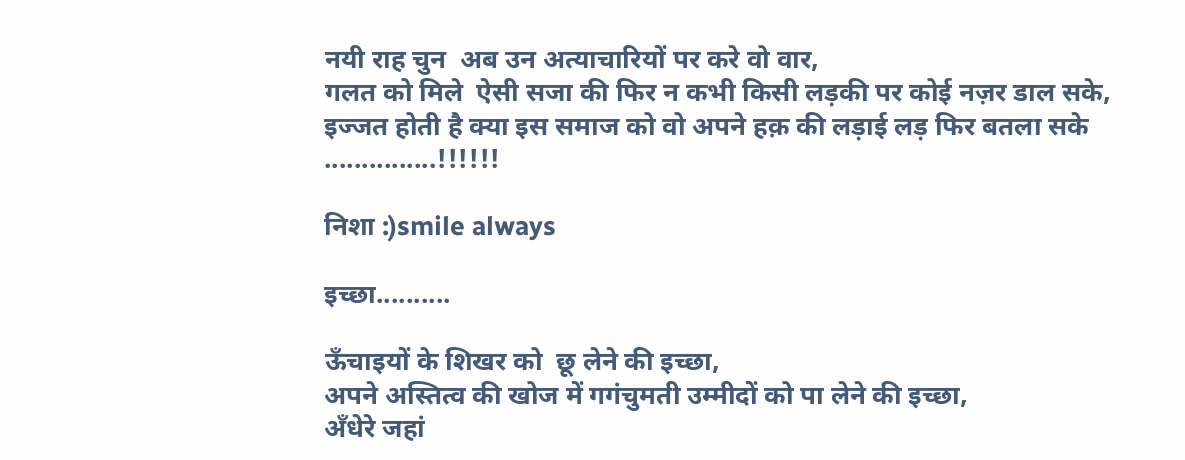नयी राह चुन  अब उन अत्याचारियों पर करे वो वार,
गलत को मिले  ऐसी सजा की फिर न कभी किसी लड़की पर कोई नज़र डाल सके,
इज्जत होती है क्या इस समाज को वो अपने हक़ की लड़ाई लड़ फिर बतला सके ...............!!!!!!

निशा :)smile always

इच्छा..........

ऊँचाइयों के शिखर को  छू लेने की इच्छा,
अपने अस्तित्व की खोज में गगंचुमती उम्मीदों को पा लेने की इच्छा,
अँधेरे जहां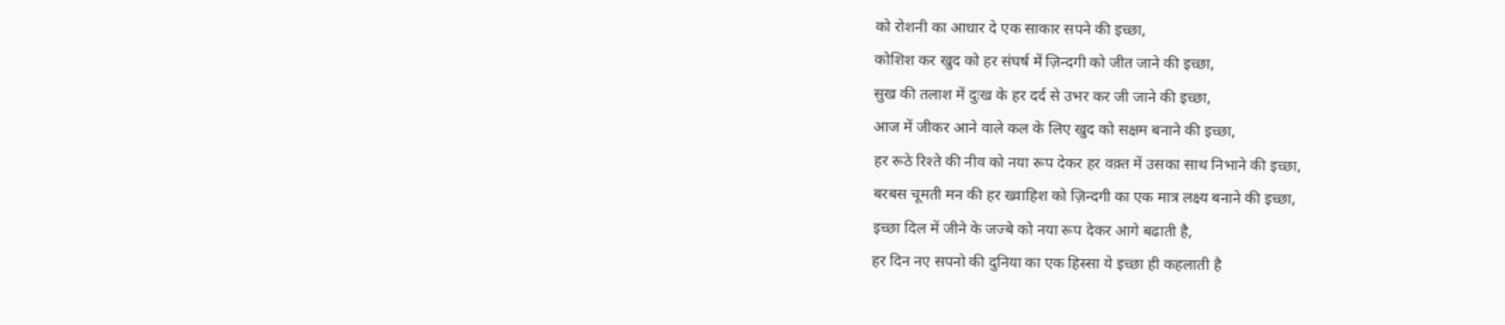को रोशनी का आधार दे एक साकार सपने की इच्छा,
कोशिश कर खुद को हर संघर्ष में ज़िन्दगी को जीत जाने की इच्छा,
सुख की तलाश में दुःख के हर दर्द से उभर कर जी जाने की इच्छा,
आज में जीकर आने वाले कल के लिए खुद को सक्षम बनाने की इच्छा,
हर रूठे रिश्ते की नीव को नया रूप देकर हर वक़्त में उसका साथ निभाने की इच्छा,
बरबस चूमती मन की हर ख्वाहिश को ज़िन्दगी का एक मात्र लक्ष्य बनाने की इच्छा,
इच्छा दिल में जीने के जज्बे को नया रूप देकर आगे बढाती है,
हर दिन नए सपनो की दुनिया का एक हिस्सा ये इच्छा ही कहलाती है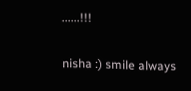......!!!

nisha :) smile always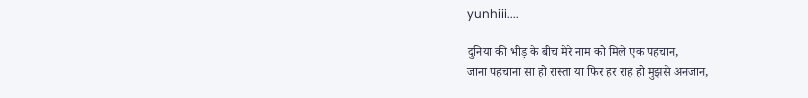yunhiii....

दुनिया की भीड़ के बीच मेरे नाम को मिले एक पहचान,
जाना पहचाना सा हो रास्ता या फिर हर राह हो मुझसे अनजान,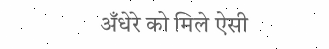अँधेरे को मिले ऐसी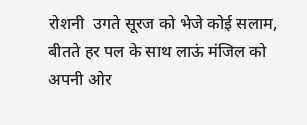रोशनी  उगते सूरज को भेजे कोई सलाम,
बीतते हर पल के साथ लाऊं मंजिल को अपनी ओर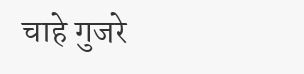चाहे गुजरे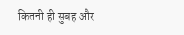कितनी ही सुबह और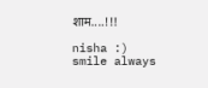शाम....!!!

nisha :) smile always